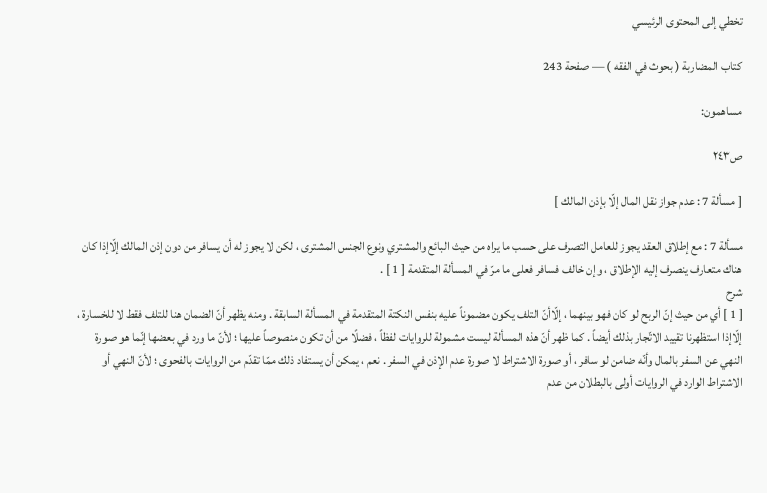تخطي إلى المحتوى الرئيسي

كتاب المضاربة ( بحوث في الفقه ) — صفحة 243

مساهمون:

ص٢٤٣

[ مسألة 7 : عدم جواز نقل المال إلّا بإذن المالك ]

مسألة 7 : مع إطلاق العقد يجوز للعامل التصرف على حسب ما يراه من حيث البائع والمشتري ونوع الجنس المشترى ، لكن لا يجوز له أن يسافر من دون إذن المالك إلّاإذا كان هناك متعارف ينصرف إليه الإطلاق ، وإن خالف فسافر فعلى ما مرّ في المسألة المتقدمة [ 1 ] .
شرح
[ 1 ] أي من حيث إنّ الربح لو كان فهو بينهما ، إلّاأنّ التلف يكون مضموناً عليه بنفس النكتة المتقدمة في المسألة السابقة . ومنه يظهر أنّ الضمان هنا للتلف فقط لا للخسارة ، إلّاإذا استظهرنا تقييد الاتّجار بذلك أيضاً . كما ظهر أنّ هذه المسألة ليست مشمولة للروايات لفظاً ، فضلًا من أن تكون منصوصاً عليها ؛ لأنّ ما ورد في بعضها إنّما هو صورة النهي عن السفر بالمال وأنّه ضامن لو سافر ، أو صورة الاشتراط لا صورة عدم الإذن في السفر . نعم ، يمكن أن يستفاد ذلك ممّا تقدّم من الروايات بالفحوى ؛ لأنّ النهي أو الاشتراط الوارد في الروايات أولى بالبطلان من عدم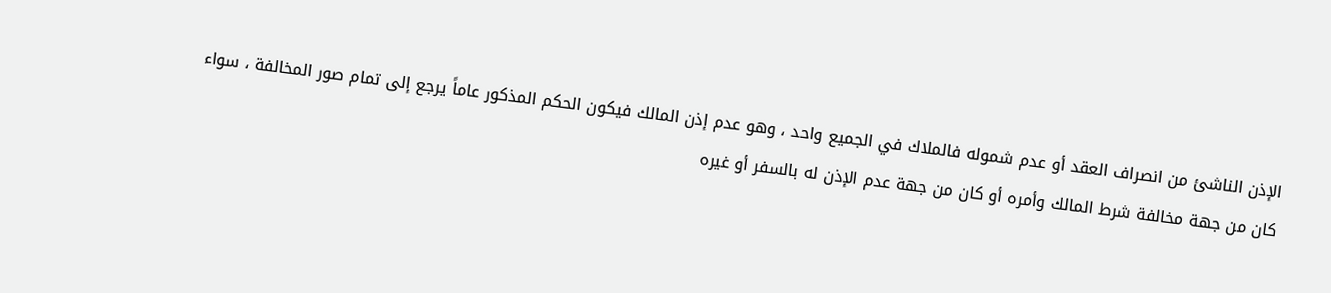الإذن الناشئ من انصراف العقد أو عدم شموله فالملاك في الجميع واحد ، وهو عدم إذن المالك فيكون الحكم المذكور عاماً يرجع إلى تمام صور المخالفة ، سواء كان من جهة مخالفة شرط المالك وأمره أو كان من جهة عدم الإذن له بالسفر أو غيره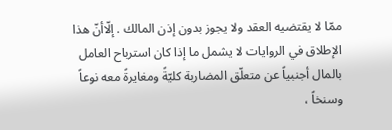ممّا لا يقتضيه العقد ولا يجوز بدون إذن المالك . إلّاأنّ هذا الإطلاق في الروايات لا يشمل ما إذا كان استرباح العامل بالمال أجنبياً عن متعلّق المضاربة كليّةً ومغايرةً معه نوعاً وسنخاً ،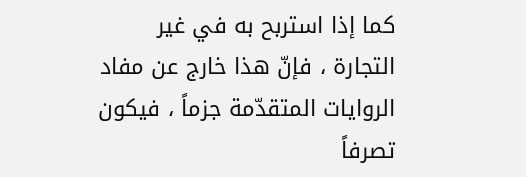كما إذا استربح به في غير التجارة ، فإنّ هذا خارج عن مفاد الروايات المتقدّمة جزماً ، فيكون تصرفاً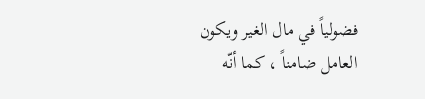فضولياً في مال الغير ويكون العامل ضامناً ، كما أنّه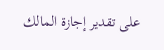على تقدير إجازة المالك